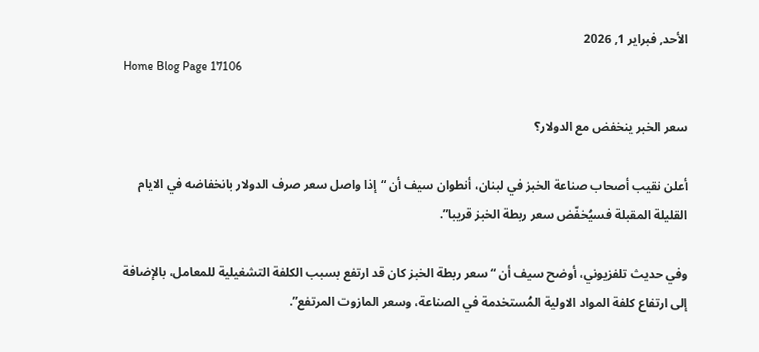الأحد, فبراير 1, 2026
Home Blog Page 17106

سعر الخبر ينخفض مع الدولار؟

أعلن نقيب أصحاب صناعة الخبز في لبنان، أنطوان سيف أن “إذا واصل سعر صرف الدولار بانخفاضه في الايام القليلة المقبلة فسيُخفّض سعر ربطة الخبز قريبا”.

وفي حديث تلفزيوني، أوضح سيف أن “سعر ربطة الخبز كان قد ارتفع بسبب الكلفة التشغيلية للمعامل، بالإضافة إلى ارتفاع كلفة المواد الاولية المُستخدمة في الصناعة، وسعر المازوت المرتفع”.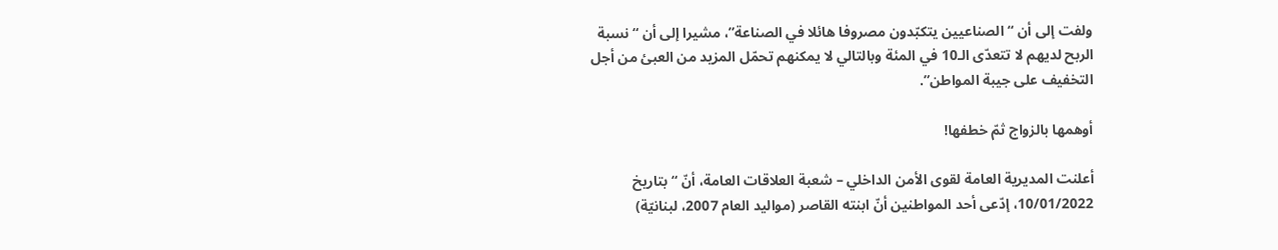ولفت إلى أن “الصناعيين يتكبّدون مصروفا هائلا في الصناعة”، مشيرا إلى أن “نسبة الربح لديهم لا تتعدّى الـ10 في المئة وبالتالي لا يمكنهم تحمّل المزيد من العبئ من أجل التخفيف على جيبة المواطن”.

أوهمها بالزواج ثمّ خطفها!

أعلنت المديرية العامة لقوى الأمن الداخلي – شعبة العلاقات العامة، أنّ “بتاريخ 10/01/2022، إدّعى أحد المواطنين أنّ ابنته القاصر (مواليد العام 2007، لبنانيّة)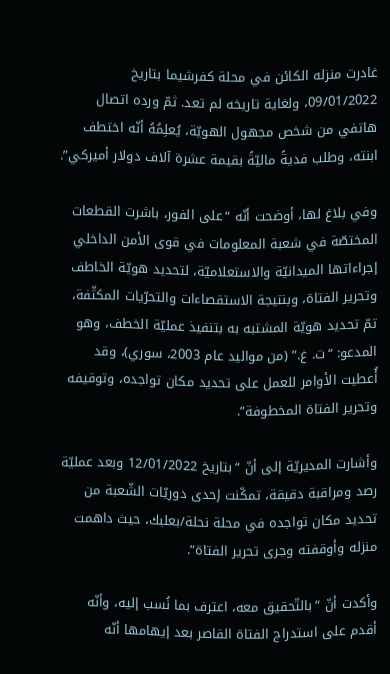غادرت منزله الكائن في محلة كفرشيما بتاریخ 09/01/2022، ولغاية تاريخه لم تعد. ثمّ ورده اتصال هاتفي من شخص مجهول الهويّة، يُعلِمُهُ أنّه اختطف ابنته، وطلب فديةً ماليّةً بقيمة عشرة آلاف دولار أميركي”.

وفي بلاغ لها، أوضحت أنّه “على الفور، باشرت القطعات المختصّة في شعبة المعلومات في قوى الأمن الداخلي إجراءاتها الميدانيّة والاستعلاميّة، لتحديد هويّة الخاطف وتحرير الفتاة، وبنتيجة الاستقصاءات والتحرّيات المكثّفة، تمّ تحديد هويّة المشتبه به بتنفيذ عمليّة الخطف، وهو المدعو: “ت. غ.” (من مواليد عام 2003، سوري)، وقد أُعطيت الأوامر للعمل على تحديد مكان تواجده، وتوقيفه وتحرير الفتاة المخطوفة”.

وأشارت المديريّة إلى أنّ “بتاریخ 12/01/2022 وبعد عمليّة رصد ومراقبة دقيقة، تمكّنت إحدى دوريّات الشّعبة من تحديد مكان تواجده في محلة نحلة/بعلبك، حيث داهمت منزله وأوقفته وجرى تحرير الفتاة”.

وأكدت أنّ “بالتّحقيق معه، اعترف بما نُسب إليه، وأنّه أقدم على استدراج الفتاة القاصر بعد إيهامها أنّه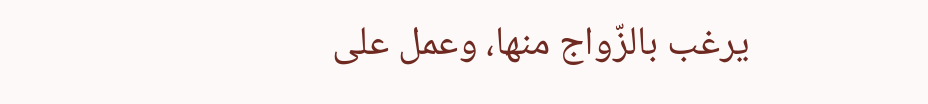يرغب بالزّواج منها، وعمل على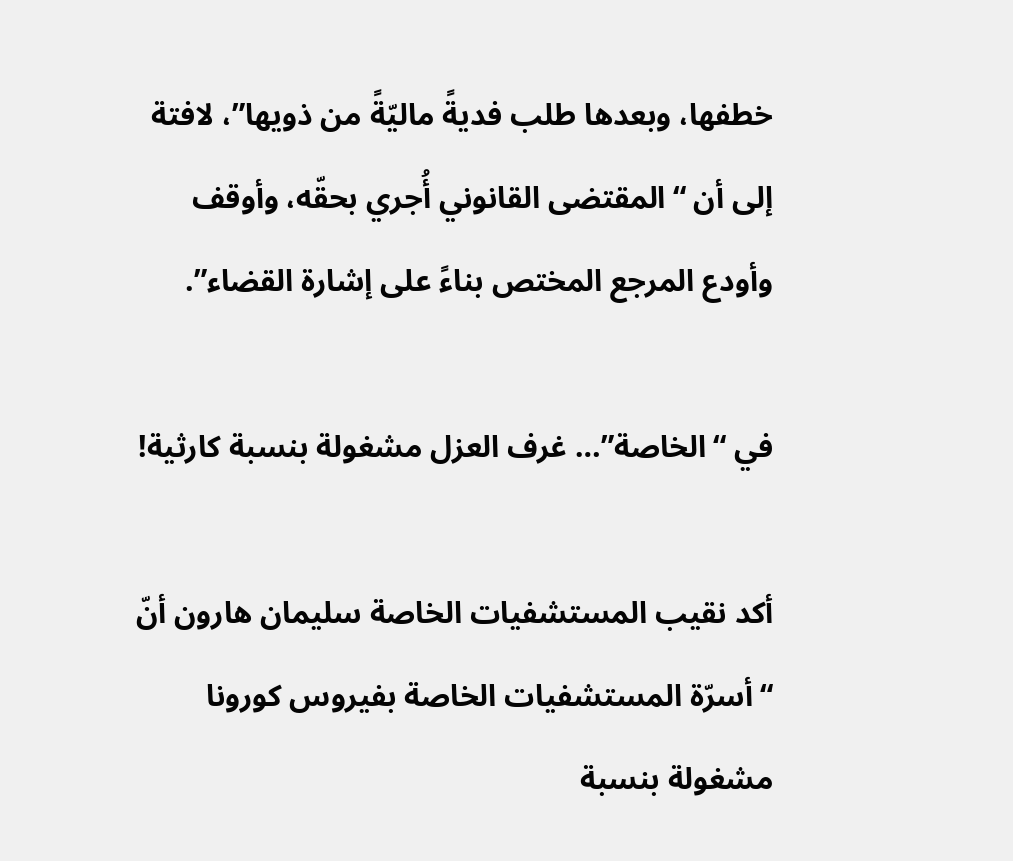خطفها، وبعدها طلب فديةً ماليّةً من ذويها”، لافتة إلى أن “المقتضى القانوني أُجري بحقّه، وأوقف وأودع المرجع المختص بناءً على إشارة القضاء”.

في “الخاصة”… غرف العزل مشغولة بنسبة كارثية!

أكد نقيب المستشفيات الخاصة سليمان هارون أنّ “أسرّة المستشفيات الخاصة بفيروس كورونا مشغولة بنسبة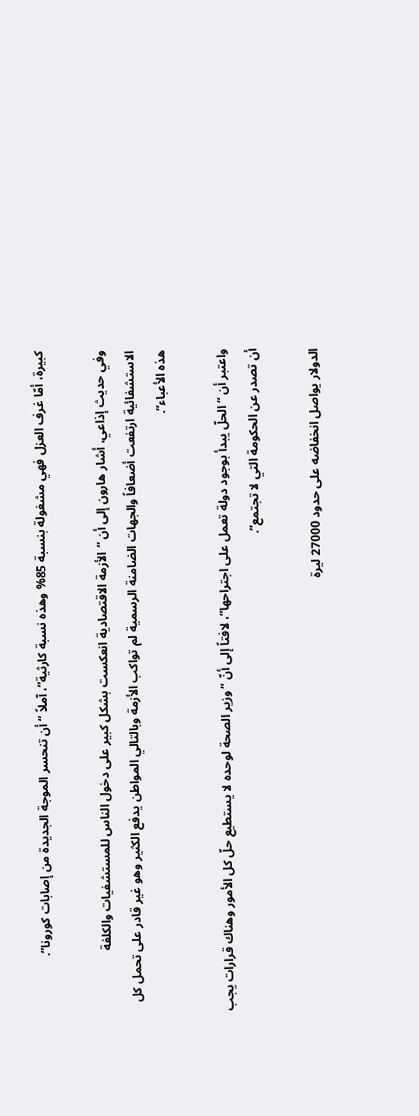كبيرة، أمّا غرف العزل فهي مشغولة بنسبة 85% وهذه نسبة كارثية”، آملاً “أن تنحسر الموجة الجديدة من إصابات كورونا”.

وفي حديث إذاعي، أشار هارون إلى أن “الأزمة الاقتصادية انعكست بشكل كبير على دخول الناس للمستشفيات والكلفة الاستشفائية ارتفعت أضعافاً والجهات الضامنة الرسمية لم تواكب الأزمة وبالتالي المواطن يدفع الكثير وهو غير قادر على تحمل كل هذه الأعباء”.

واعتبر أن “الحلّ يبدأ بوجود دولة تعمل على اجتراحها”، لافتاً إلى أنّ “وزير الصحة لوحده لا يستطيع حلّ كل الأمور وهناك قرارات يجب أن تصدر عن الحكومة التي لا تجتمع”.

الدولار يواصل انخفاضه على حدود 27000 ليرة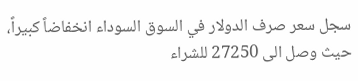سجل سعر صرف الدولار في السوق السوداء انخفاضاً كبيراً، حيث وصل الى 27250 للشراء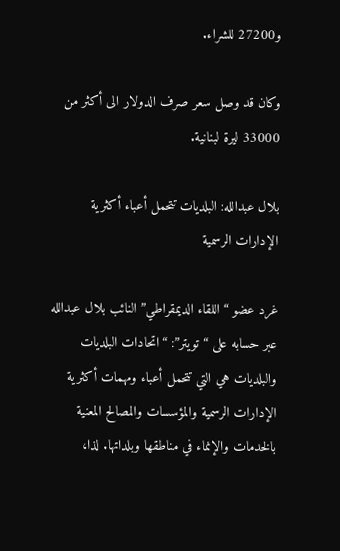و27200 للشراء.

وكان قد وصل سعر صرف الدولار الى أكثر من 33000 ليرة لبنانية.

بلال عبدالله: البلديات تتحمل أعباء أكثرية الإدارات الرسمية

غرد عضو “اللقاء الديمقراطي” النائب بلال عبدالله عبر حسابه على “تويتر”: “اتحادات البلديات والبلديات هي التي تتحمل أعباء ومهمات أكثرية الإدارات الرسمية والمؤسسات والمصالح المعنية بالخدمات والإنماء في مناطقها وبلداتها. لذا،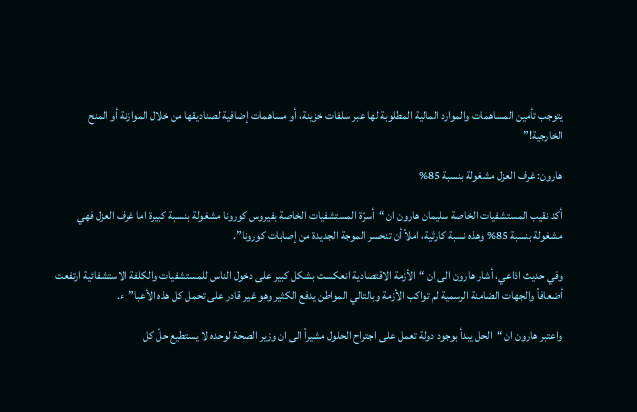يتوجب تأمين المساهمات والموارد المالية المطلوبة لها عبر سلفات خزينة، أو مساهمات إضافية لصناديقها من خلال الموازنة أو المنح الخارجية!”

هارون: غرف العزل مشغولة بنسبة 85%

أكد نقيب المستشفيات الخاصة سليمان هارون ان “أسرّة المستشفيات الخاصة بفيروس كورونا مشغولة بنسبة كبيرة اما غرف العزل فهي مشغولة بنسبة 85% وهذه نسبة كارثية، املاً أن تنحسر الموجة الجديدة من إصابات كورونا”.

وفي حديث اذاعي، أشار هارون الى ان “الأزمة الاقتصادية انعكست بشكل كبير على دخول الناس للمستشفيات والكلفة الاستشفائية ارتفعت أضعافاً والجهات الضامنة الرسمية لم تواكب الأزمة وبالتالي المواطن يدفع الكثير وهو غير قادر على تحمل كل هذه الأعبا”ء.

واعتبر هارون ان “الحل يبدأ بوجود دولة تعمل على اجتراح الحلول مشيراً الى ان وزير الصحة لوحده لا يستطيع حلّ كل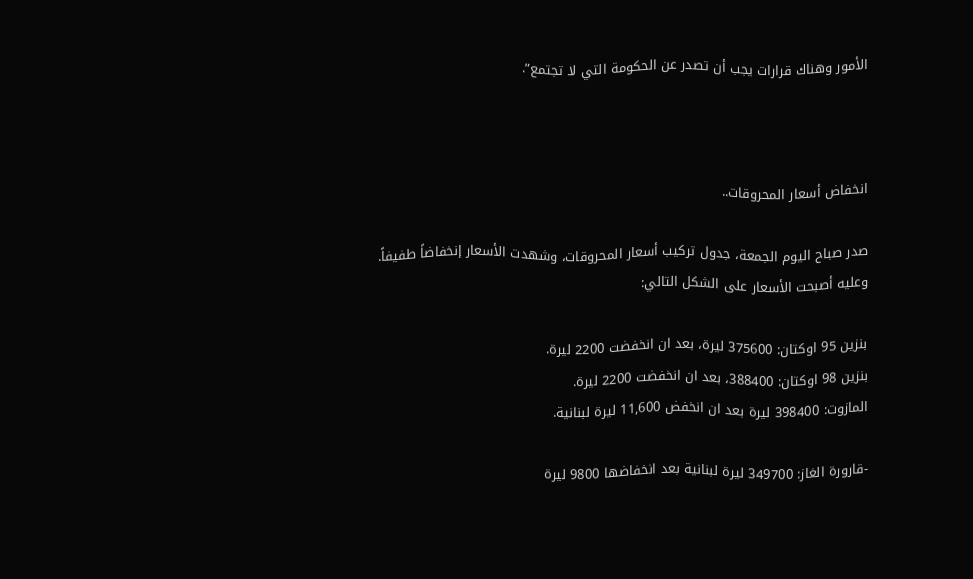الأمور وهناك قرارات يجب أن تصدر عن الحكومة التي لا تجتمع”.



انخفاض أسعار المحروقات..

صدر صباح اليوم الجمعة، جدول تركيب أسعار المحروقات، وشهدت الأسعار إنخفاضاً طفيفاً.
وعليه أصبحت الأسعار على الشكل التالي:

بنزين 95 اوكتان: 375600 ليرة، بعد ان انخفضت 2200 ليرة.
بنزين 98 اوكتان: 388400، بعد ان انخفضت 2200 ليرة.
المازوت: 398400 ليرة بعد ان انخفض 11,600 ليرة لبنانية.

-قارورة الغاز: 349700 ليرة لبنانية بعد انخفاضها 9800 ليرة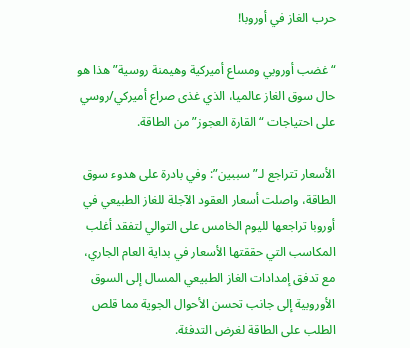حرب الغاز في أوروبا!

“غضب أوروبي ومساع أميركية وهيمنة روسية” هذا هو حال سوق الغاز عالميا، الذي غذى صراع أميركي/روسي على احتياجات “القارة العجوز” من الطاقة.

الأسعار تتراجع لـ”سببين”: وفي بادرة على هدوء سوق الطاقة، واصلت أسعار العقود الآجلة للغاز الطبيعي في أوروبا تراجعها لليوم الخامس على التوالي لتفقد أغلب المكاسب التي حققتها الأسعار في بداية العام الجاري، مع تدفق إمدادات الغاز الطبيعي المسال إلى السوق الأوروبية إلى جانب تحسن الأحوال الجوية مما قلص الطلب على الطاقة لغرض التدفئة.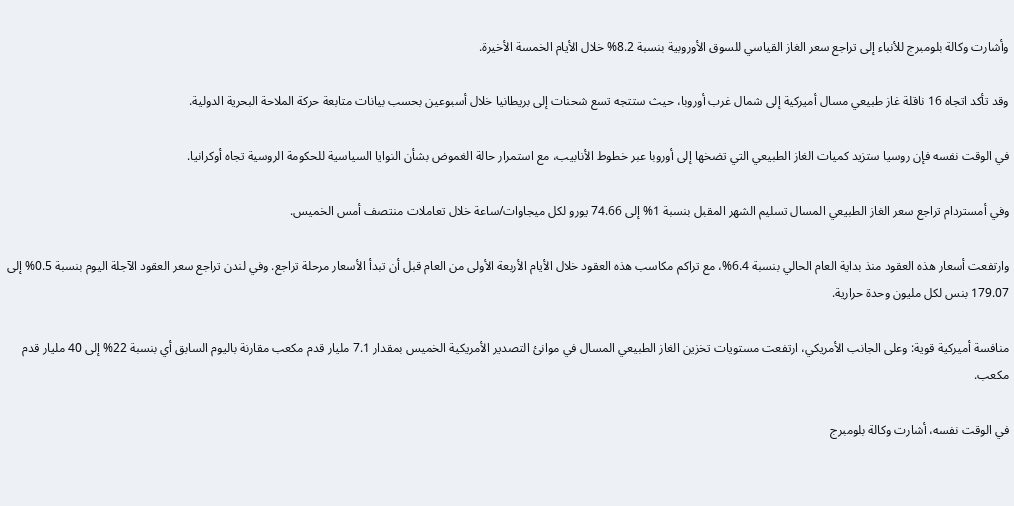وأشارت وكالة بلومبرج للأنباء إلى تراجع سعر الغاز القياسي للسوق الأوروبية بنسبة 8.2% خلال الأيام الخمسة الأخيرة.

وقد تأكد اتجاه 16 ناقلة غاز طبيعي مسال أميركية إلى شمال غرب أوروبا، حيث ستتجه تسع شحنات إلى بريطانيا خلال أسبوعين بحسب بيانات متابعة حركة الملاحة البحرية الدولية.

في الوقت نفسه فإن روسيا ستزيد كميات الغاز الطبيعي التي تضخها إلى أوروبا عبر خطوط الأنابيب، مع استمرار حالة الغموض بشأن النوايا السياسية للحكومة الروسية تجاه أوكرانيا.

وفي أمستردام تراجع سعر الغاز الطبيعي المسال تسليم الشهر المقبل بنسبة 1% إلى 74.66 يورو لكل ميجاوات/ساعة خلال تعاملات منتصف أمس الخميس.

وارتفعت أسعار هذه العقود منذ بداية العام الحالي بنسبة 6.4%، مع تراكم مكاسب هذه العقود خلال الأيام الأربعة الأولى من العام قبل أن تبدأ الأسعار مرحلة تراجع. وفي لندن تراجع سعر العقود الآجلة اليوم بنسبة 0.5% إلى 179.07 بنس لكل مليون وحدة حرارية.

منافسة أميركية قوية: وعلى الجانب الأمريكي، ارتفعت مستويات تخزين الغاز الطبيعي المسال في موانئ التصدير الأمريكية الخميس بمقدار 7.1 مليار قدم مكعب مقارنة باليوم السابق أي بنسبة 22% إلى 40 مليار قدم مكعب.

في الوقت نفسه، أشارت وكالة بلومبرج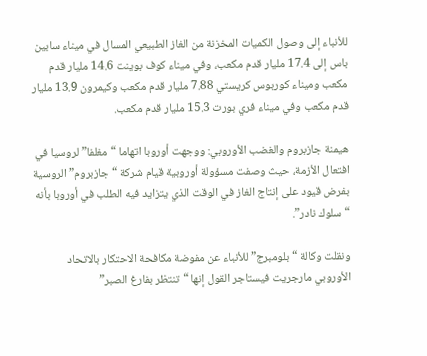للأنباء إلى وصول الكميات المخزنة من الغاز الطبيعي المسال في ميناء سابين باس إلى 17.4 مليار قدم مكعب، وفي ميناء كوف بوينت 14.6 مليار قدم مكعب وميناء كوربوس كريستي 7.88 مليار قدم مكعب وكيمرون 13.9 مليار قدم مكعب وفي ميناء فري بورت 15.3 مليار قدم مكعب.

هيمنة جازبروم والغضب الأوروبي: ووجهت أوروبا اتهاما “مغلفا” لروسيا في افتعال الأزمة، حيث وصفت مسؤولة أوروبية قيام شركة “جازبروم” الروسية بفرض قيود على إنتاج الغاز في الوقت الذي يتزايد فيه الطلب في أوروبا بأنه “سلوك نادر”.

ونقلت وكالة “بلومبرج” للأنباء عن مفوضة مكافحة الاحتكار بالاتحاد الأوروبي مارجريت فيستاجر القول إنها “تنتظر بفارغ الصبر”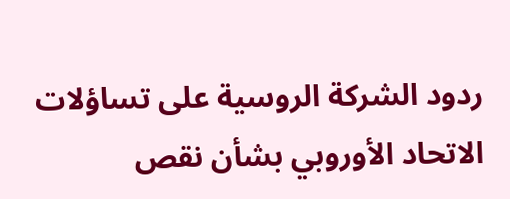ردود الشركة الروسية على تساؤلات الاتحاد الأوروبي بشأن نقص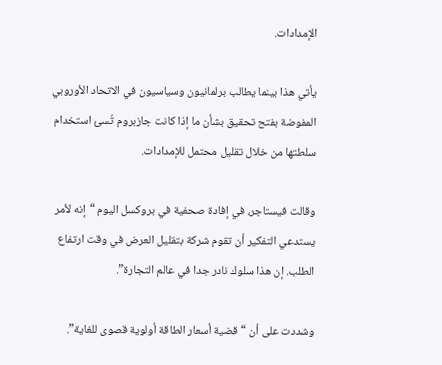الإمدادات.

يأتي هذا بينما يطالب برلمانيون وسياسيون في الاتحاد الأوروبي المفوضة بفتح تحقيق بشأن ما إذا كانت جازبروم تُسئ استخدام سلطتها من خلال تقليل محتمل للإمدادات.

وقالت فيستاجر، في إفادة صحفية في بروكسل اليوم “إنه لأمر يستدعي التفكير أن تقوم شركة بتقليل العرض في وقت ارتفاع الطلب. إن هذا سلوك نادر جدا في عالم التجارة”.

وشددت على أن “قضية أسعار الطاقة أولوية قصوى للغاية”.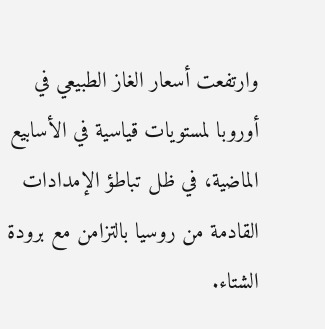وارتفعت أسعار الغاز الطبيعي في أوروبا لمستويات قياسية في الأسابيع الماضية، في ظل تباطؤ الإمدادات القادمة من روسيا بالتزامن مع برودة الشتاء.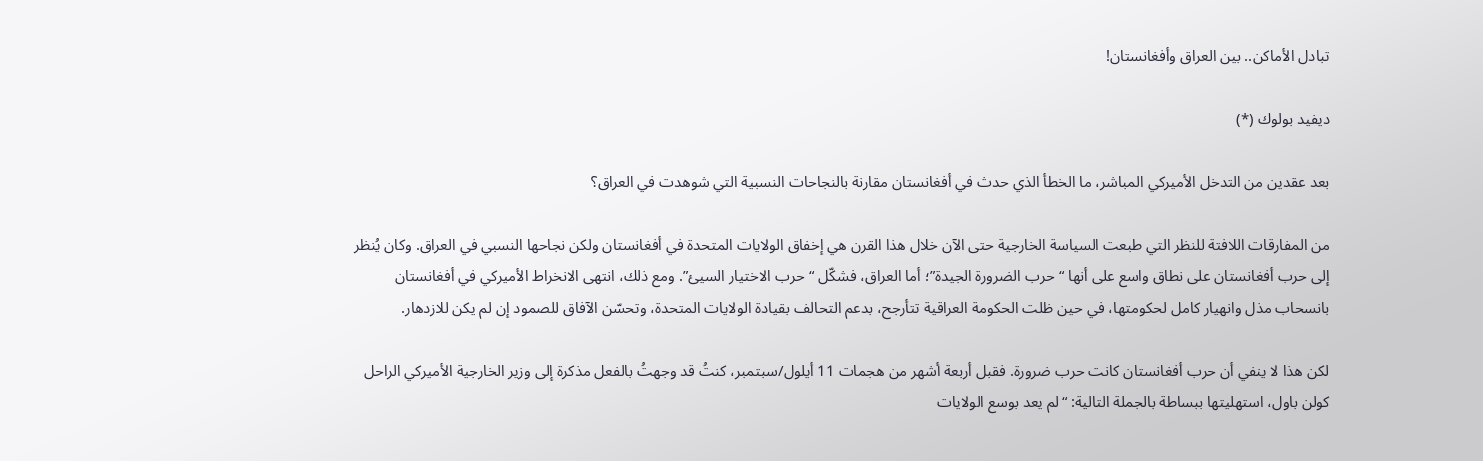تبادل الأماكن.. بين العراق وأفغانستان!

ديفيد بولوك (*)

بعد عقدين من التدخل الأميركي المباشر، ما الخطأ الذي حدث في أفغانستان مقارنة بالنجاحات النسبية التي شوهدت في العراق؟

من المفارقات اللافتة للنظر التي طبعت السياسة الخارجية حتى الآن خلال هذا القرن هي إخفاق الولايات المتحدة في أفغانستان ولكن نجاحها النسبي في العراق. وكان يُنظر إلى حرب أفغانستان على نطاق واسع على أنها “حرب الضرورة الجيدة”؛ أما العراق، فشكّل “حرب الاختيار السيئ”. ومع ذلك، انتهى الانخراط الأميركي في أفغانستان بانسحاب مذل وانهيار كامل لحكومتها، في حين ظلت الحكومة العراقية تتأرجح، بدعم التحالف بقيادة الولايات المتحدة، وتحسّن الآفاق للصمود إن لم يكن للازدهار.

لكن هذا لا ينفي أن حرب أفغانستان كانت حرب ضرورة. فقبل أربعة أشهر من هجمات 11 أيلول/سبتمبر، كنتُ قد وجهتُ بالفعل مذكرة إلى وزير الخارجية الأميركي الراحل كولن باول، استهليتها ببساطة بالجملة التالية: “لم يعد بوسع الولايات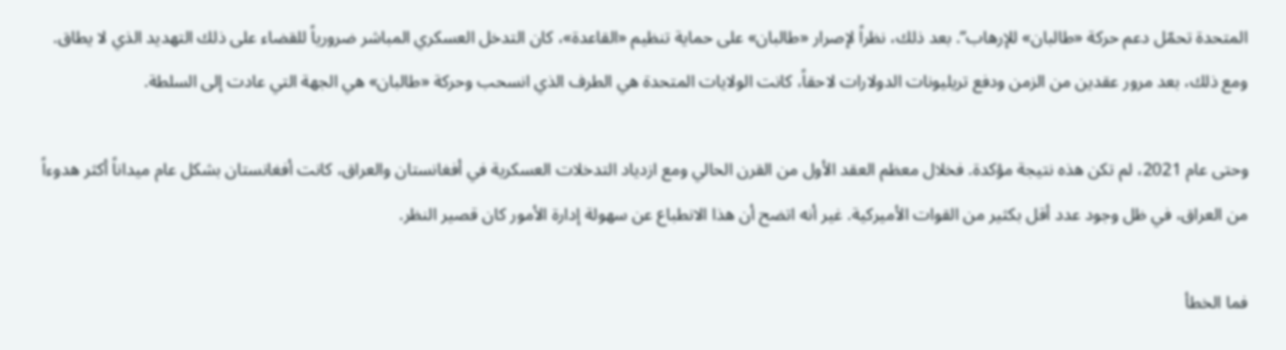المتحدة تحمّل دعم حركة «طالبان» للإرهاب”. بعد ذلك، نظراً لإصرار «طالبان» على حماية تنظيم «القاعدة»، كان التدخل العسكري المباشر ضرورياً للقضاء على ذلك التهديد الذي لا يطاق. ومع ذلك، بعد مرور عقدين من الزمن ودفع تريليونات الدولارات لاحقاً، كانت الولايات المتحدة هي الطرف الذي انسحب وحركة «طالبان» هي الجهة التي عادت إلى السلطة.

وحتى عام 2021، لم تكن هذه نتيجة مؤكدة. فخلال معظم العقد الأول من القرن الحالي ومع ازدياد التدخلات العسكرية في أفغانستان والعراق، كانت أفغانستان بشكل عام ميداناً أكثر هدوءاً من العراق، في ظل وجود عدد أقل بكثير من القوات الأميركية. غير أنه اتضح أن هذا الانطباع عن سهولة إدارة الأمور كان قصير النظر.

فما الخطأ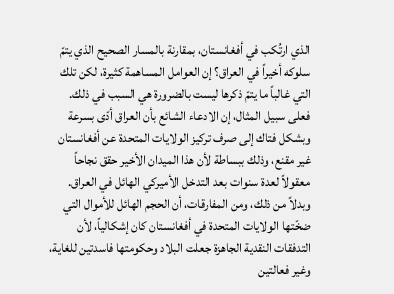الذي ارتُكب في أفغانستان، بمقارنة بالمسار الصحيح الذي يتمّ سلوكه أخيراً في العراق؟ إن العوامل المساهمة كثيرة، لكن تلك التي غالباً ما يتمّ ذكرها ليست بالضرورة هي السبب في ذلك. فعلى سبيل المثال، إن الادعاء الشائع بأن العراق أدّى بسرعة وبشكل فتاك إلى صرف تركيز الولايات المتحدة عن أفغانستان غير مقنع، وذلك ببساطة لأن هذا الميدان الأخير حقق نجاحاً معقولاً لعدة سنوات بعد التدخل الأميركي الهائل في العراق. وبدلاً من ذلك، ومن المفارقات، أن الحجم الهائل للأموال التي ضخّتها الولايات المتحدة في أفغانستان كان إشكالياً، لأن التدفقات النقدية الجاهزة جعلت البلاد وحكومتها فاسدتين للغاية، وغير فعالتين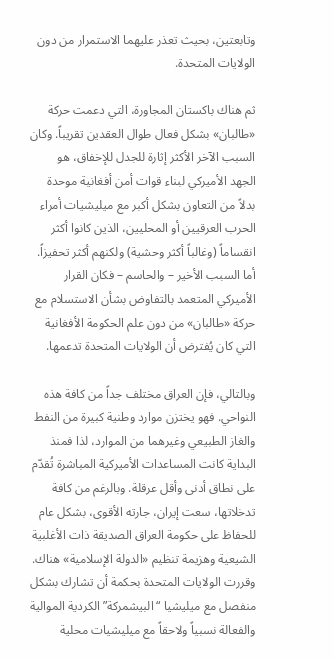وتابعتين، بحيث تعذر عليهما الاستمرار من دون الولايات المتحدة.

ثم هناك باكستان المجاورة، التي دعمت حركة «طالبان» بشكل فعال طوال العقدين تقريباً. وكان السبب الآخر الأكثر إثارة للجدل للإخفاق، هو الجهد الأميركي لبناء قوات أمن أفغانية موحدة بدلاً من التعاون بشكل أكبر مع ميليشيات أمراء الحرب العرقيين أو المحليين، الذين كانوا أكثر انقساماً (وغالباً أكثر وحشية) ولكنهم أكثر تحفيزاً. أما السبب الأخير – والحاسم – فكان القرار الأميركي المتعمد بالتفاوض بشأن الاستسلام مع حركة «طالبان» من دون علم الحكومة الأفغانية التي كان يُفترض أن الولايات المتحدة تدعمها.

وبالتالي، فإن العراق مختلف جداً من كافة هذه النواحي. فهو يختزن موارد وطنية كبيرة من النفط والغاز الطبيعي وغيرهما من الموارد، لذا فمنذ البداية كانت المساعدات الأميركية المباشرة تُقدّم على نطاق أدنى وأقل عرقلة. وبالرغم من كافة تدخلاتها، سعت إيران، جارته الأقوى، بشكل عام للحفاظ على حكومة العراق الصديقة ذات الأغلبية الشيعية وهزيمة تنظيم «الدولة الإسلامية» هناك. وقررت الولايات المتحدة بحكمة أن تشارك بشكل منفصل مع ميليشيا “البيشمركة” الكردية الموالية والفعالة نسبياً ولاحقاً مع ميليشيات محلية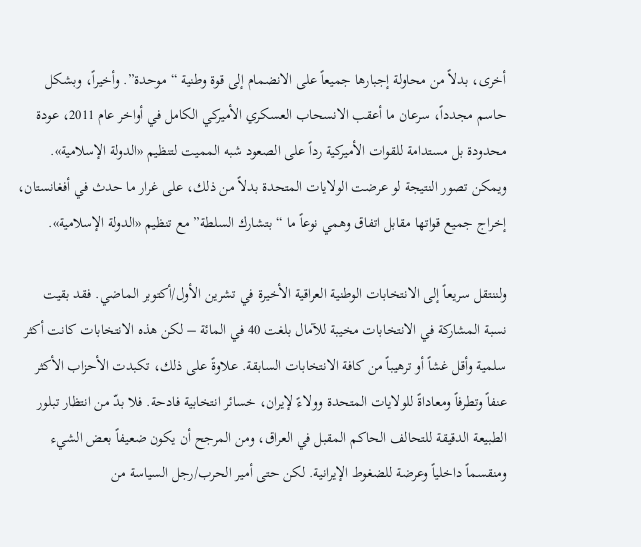أخرى، بدلاً من محاولة إجبارها جميعاً على الانضمام إلى قوة وطنية “موحدة”. وأخيراً، وبشكل حاسم مجدداً، سرعان ما أعقب الانسحاب العسكري الأميركي الكامل في أواخر عام 2011، عودة محدودة بل مستدامة للقوات الأميركية رداً على الصعود شبه المميت لتنظيم «الدولة الإسلامية». ويمكن تصور النتيجة لو عرضت الولايات المتحدة بدلاً من ذلك، على غرار ما حدث في أفغانستان، إخراج جميع قواتها مقابل اتفاق وهمي نوعاً ما “بتشارك السلطة” مع تنظيم «الدولة الإسلامية».

ولننتقل سريعاً إلى الانتخابات الوطنية العراقية الأخيرة في تشرين الأول/أكتوبر الماضي. فقد بقيت نسبة المشاركة في الانتخابات مخيبة للآمال بلغت 40 في المائة – لكن هذه الانتخابات كانت أكثر سلمية وأقل غشاً أو ترهيباً من كافة الانتخابات السابقة. علاوةً على ذلك، تكبدت الأحزاب الأكثر عنفاً وتطرفاً ومعاداةً للولايات المتحدة وولاءً لإيران، خسائر انتخابية فادحة. فلا بدّ من انتظار تبلور الطبيعة الدقيقة للتحالف الحاكم المقبل في العراق، ومن المرجح أن يكون ضعيفاً بعض الشيء ومنقسماً داخلياً وعرضة للضغوط الإيرانية. لكن حتى أمير الحرب/رجل السياسة من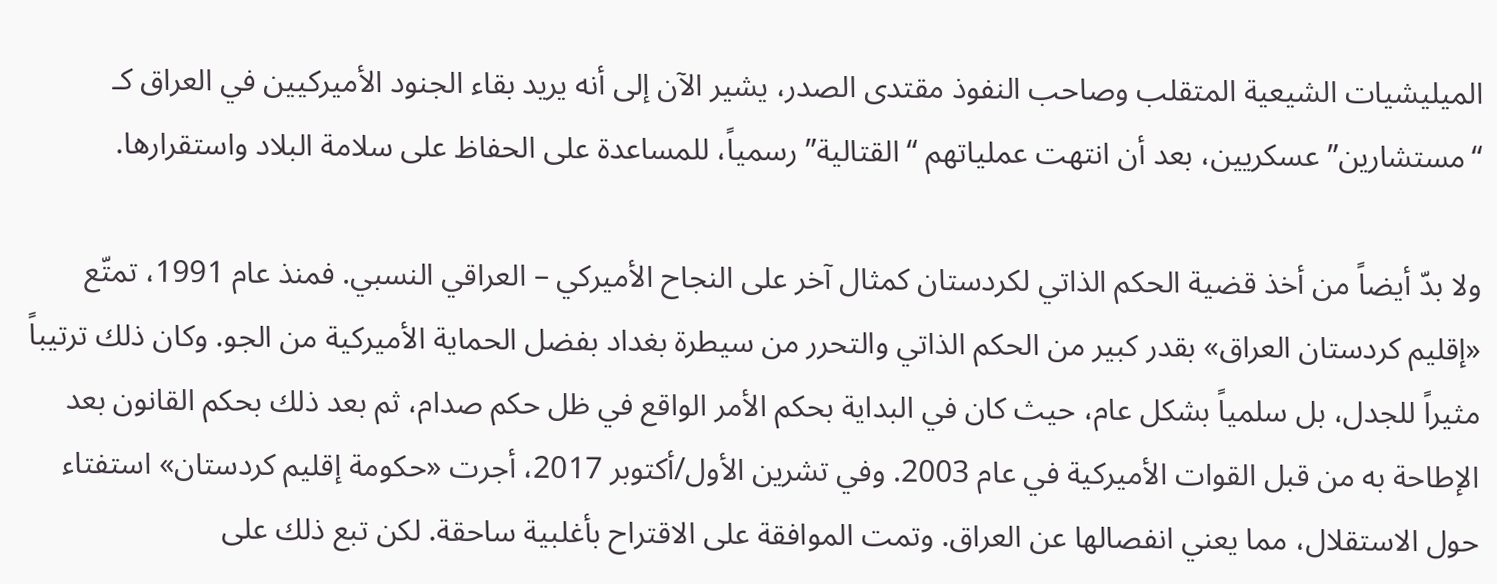الميليشيات الشيعية المتقلب وصاحب النفوذ مقتدى الصدر، يشير الآن إلى أنه يريد بقاء الجنود الأميركيين في العراق كـ “مستشارين” عسكريين، بعد أن انتهت عملياتهم “القتالية” رسمياً، للمساعدة على الحفاظ على سلامة البلاد واستقرارها.

ولا بدّ أيضاً من أخذ قضية الحكم الذاتي لكردستان كمثال آخر على النجاح الأميركي – العراقي النسبي. فمنذ عام 1991، تمتّع «إقليم كردستان العراق» بقدر كبير من الحكم الذاتي والتحرر من سيطرة بغداد بفضل الحماية الأميركية من الجو. وكان ذلك ترتيباً مثيراً للجدل، بل سلمياً بشكل عام، حيث كان في البداية بحكم الأمر الواقع في ظل حكم صدام، ثم بعد ذلك بحكم القانون بعد الإطاحة به من قبل القوات الأميركية في عام 2003. وفي تشرين الأول/أكتوبر 2017، أجرت «حكومة إقليم كردستان» استفتاء حول الاستقلال، مما يعني انفصالها عن العراق. وتمت الموافقة على الاقتراح بأغلبية ساحقة. لكن تبع ذلك على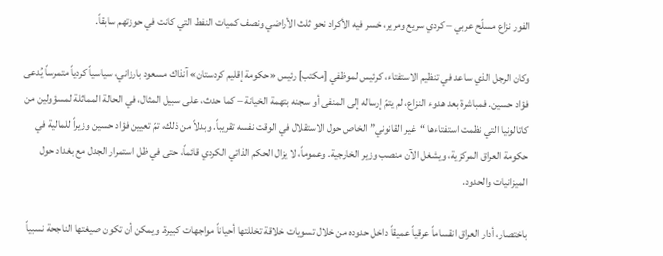الفور نزاع مسلّح عربي – كردي سريع ومرير، خسر فيه الأكراد نحو ثلث الأراضي ونصف كميات النفط التي كانت في حوزتهم سابقاً.

وكان الرجل الذي ساعد في تنظيم الاستفتاء، كرئيس لموظفي [مكتب] رئيس «حكومة إقليم كردستان» آنذاك مسعود بارزاني، سياسياً كردياً متمرساً يُدعى فؤاد حسين. فمباشرة بعد هدوء النزاع، لم يتمّ إرساله إلى المنفى أو سجنه بتهمة الخيانة – كما حدث، على سبيل المثال، في الحالة المماثلة لمسؤولين من كاتالونيا التي نظمت استفتاءها “غير القانوني” الخاص حول الاستقلال في الوقت نفسه تقريباً. وبدلاً من ذلك، تمّ تعيين فؤاد حسين وزيراً للمالية في حكومة العراق المركزية، ويشغل الآن منصب وزير الخارجية. وعموماً، لا يزال الحكم الذاتي الكردي قائماً، حتى في ظل استمرار الجدل مع بغداد حول الميزانيات والحدود.

باختصار، أدار العراق انقساماً عرقياً عميقاً داخل حدوده من خلال تسويات خلاقة تخللتها أحياناً مواجهات كبيرة. ويمكن أن تكون صيغتها الناجحة نسبياً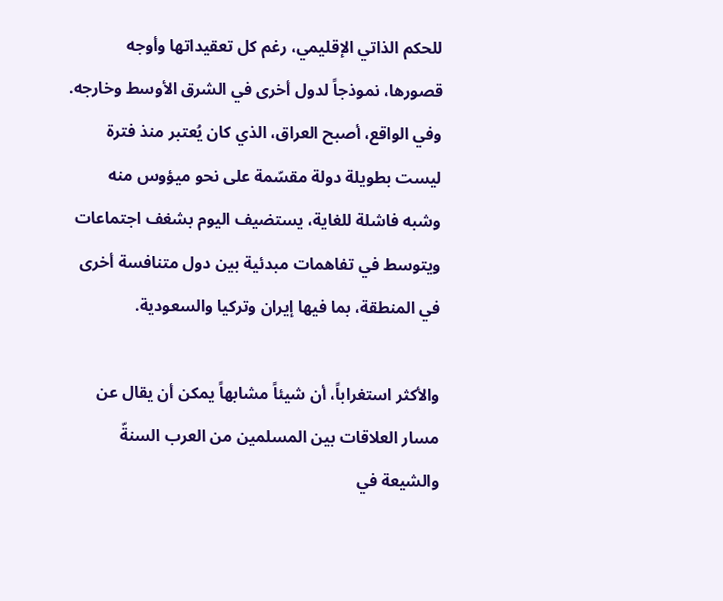للحكم الذاتي الإقليمي، رغم كل تعقيداتها وأوجه قصورها، نموذجاً لدول أخرى في الشرق الأوسط وخارجه. وفي الواقع، أصبح العراق، الذي كان يُعتبر منذ فترة ليست بطويلة دولة مقسّمة على نحو ميؤوس منه وشبه فاشلة للغاية، يستضيف اليوم بشغف اجتماعات ويتوسط في تفاهمات مبدئية بين دول متنافسة أخرى في المنطقة، بما فيها إيران وتركيا والسعودية.

والأكثر استغراباً، أن شيئاً مشابهاً يمكن أن يقال عن مسار العلاقات بين المسلمين من العرب السنةّ والشيعة في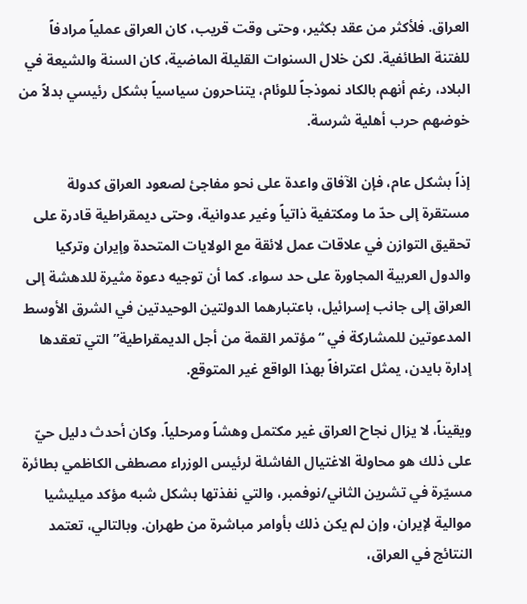العراق. فلأكثر من عقد بكثير، وحتى وقت قريب، كان العراق عملياً مرادفاً للفتنة الطائفية. لكن خلال السنوات القليلة الماضية، كان السنة والشيعة في البلاد، رغم أنهم بالكاد نموذجاً للوئام، يتناحرون سياسياً بشكل رئيسي بدلاً من خوضهم حرب أهلية شرسة.

إذاً بشكل عام، فإن الآفاق واعدة على نحو مفاجئ لصعود العراق كدولة مستقرة إلى حدّ ما ومكتفية ذاتياً وغير عدوانية، وحتى ديمقراطية قادرة على تحقيق التوازن في علاقات عمل لائقة مع الولايات المتحدة وإيران وتركيا والدول العربية المجاورة على حد سواء. كما أن توجيه دعوة مثيرة للدهشة إلى العراق إلى جانب إسرائيل، باعتبارهما الدولتين الوحيدتين في الشرق الأوسط المدعوتين للمشاركة في “مؤتمر القمة من أجل الديمقراطية” التي تعقدها إدارة بايدن، يمثل اعترافاً بهذا الواقع غير المتوقع.

ويقيناً، لا يزال نجاح العراق غير مكتمل وهشاً ومرحلياً. وكان أحدث دليل حيّ على ذلك هو محاولة الاغتيال الفاشلة لرئيس الوزراء مصطفى الكاظمي بطائرة مسيّرة في تشرين الثاني/نوفمبر، والتي نفذتها بشكل شبه مؤكد ميليشيا موالية لإيران، وإن لم يكن ذلك بأوامر مباشرة من طهران. وبالتالي، تعتمد النتائج في العراق،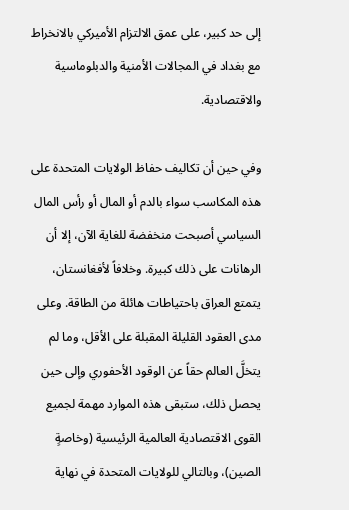إلى حد كبير، على عمق الالتزام الأميركي بالانخراط مع بغداد في المجالات الأمنية والدبلوماسية والاقتصادية.

وفي حين أن تكاليف حفاظ الولايات المتحدة على هذه المكاسب سواء بالدم أو المال أو رأس المال السياسي أصبحت منخفضة للغاية الآن، إلا أن الرهانات على ذلك كبيرة. وخلافاً لأفغانستان، يتمتع العراق باحتياطات هائلة من الطاقة. وعلى مدى العقود القليلة المقبلة على الأقل، وما لم يتخلَّ العالم حقاً عن الوقود الأحفوري وإلى حين يحصل ذلك، ستبقى هذه الموارد مهمة لجميع القوى الاقتصادية العالمية الرئيسية (وخاصةٍ الصين)، وبالتالي للولايات المتحدة في نهاية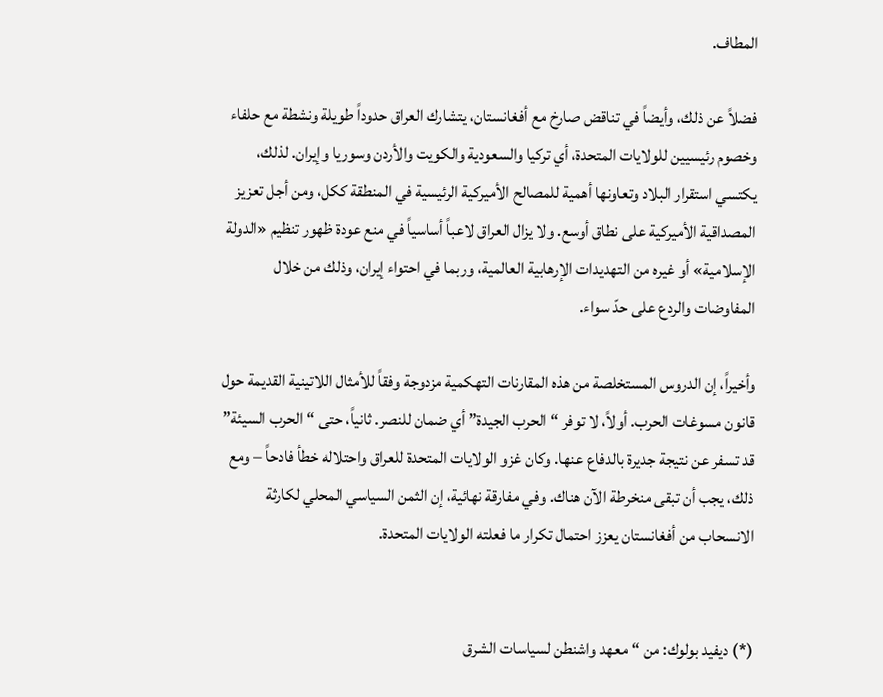المطاف.

فضلاً عن ذلك، وأيضاً في تناقض صارخ مع أفغانستان، يتشارك العراق حدوداً طويلة ونشطة مع حلفاء وخصوم رئيسيين للولايات المتحدة، أي تركيا والسعودية والكويت والأردن وسوريا وإيران. لذلك، يكتسي استقرار البلاد وتعاونها أهمية للمصالح الأميركية الرئيسية في المنطقة ككل، ومن أجل تعزيز المصداقية الأميركية على نطاق أوسع. ولا يزال العراق لاعباً أساسياً في منع عودة ظهور تنظيم «الدولة الإسلامية» أو غيره من التهديدات الإرهابية العالمية، وربما في احتواء إيران، وذلك من خلال المفاوضات والردع على حدّ سواء.

وأخيراً، إن الدروس المستخلصة من هذه المقارنات التهكمية مزدوجة وفقاً للأمثال اللاتينية القديمة حول قانون مسوغات الحرب. أولاً، لا توفر “الحرب الجيدة” أي ضمان للنصر. ثانياً، حتى “الحرب السيئة” قد تسفر عن نتيجة جديرة بالدفاع عنها. وكان غزو الولايات المتحدة للعراق واحتلاله خطأ فادحاً – ومع ذلك، يجب أن تبقى منخرطة الآن هناك. وفي مفارقة نهائية، إن الثمن السياسي المحلي لكارثة الانسحاب من أفغانستان يعزز احتمال تكرار ما فعلته الولايات المتحدة.


(*) ديفيد بولوك: من “معهد واشنطن لسياسات الشرق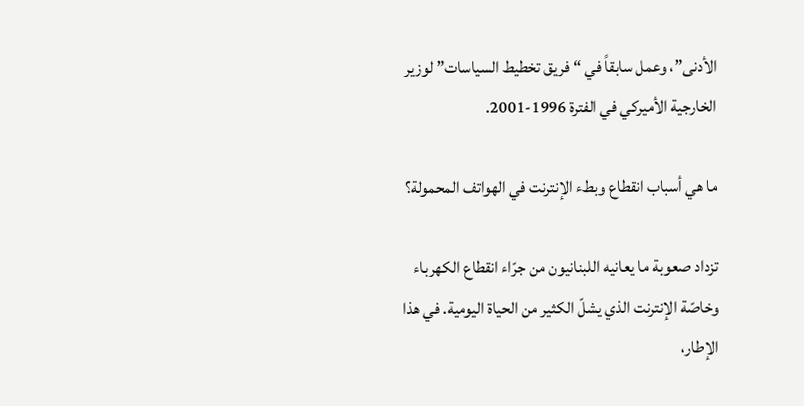الأدنى”، وعمل سابقاً في “فريق تخطيط السياسات” لوزير الخارجية الأميركي في الفترة 1996-2001.

ما هي أسباب انقطاع وبطء الإنترنت في الهواتف المحمولة؟

تزداد صعوبة ما يعانيه اللبنانيون من جرّاء انقطاع الكهرباء وخاصّة الإنترنت الذي يشلّ الكثير من الحياة اليومية. في هذا الإطار،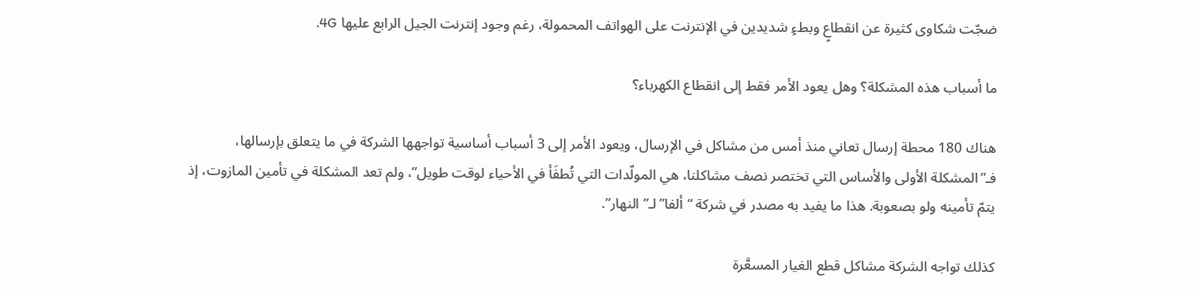ضجّت شكاوى كثيرة عن انقطاعٍ وبطءٍ شديدين في الإنترنت على الهواتف المحمولة، رغم وجود إنترنت الجيل الرابع عليها 4G.

ما أسباب هذه المشكلة؟ وهل يعود الأمر فقط إلى انقطاع الكهرباء؟

هناك 180 محطة إرسال تعاني منذ أمس من مشاكل في الإرسال، ويعود الأمر إلى 3 أسباب أساسية تواجهها الشركة في ما يتعلق بإرسالها، فـ”المشكلة الأولى والأساس التي تختصر نصف مشاكلنا، هي المولّدات التي تُطفَأ في الأحياء لوقت طويل”، ولم تعد المشكلة في تأمين المازوت، إذ يتمّ تأمينه ولو بصعوبة. هذا ما يفيد به مصدر في شركة “ألفا” لـ”النهار”.

كذلك تواجه الشركة مشاكل قطع الغيار المسعَّرة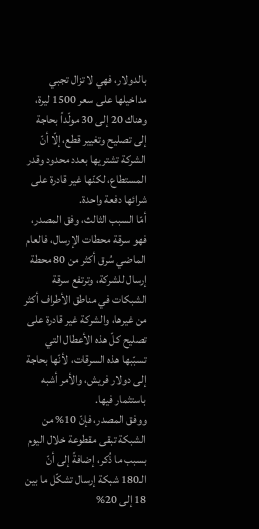بالدولار، فهي لا تزال تجبي مداخيلها على سعر 1500 ليرة، وهناك 20 إلى 30 مولّداً بحاجة إلى تصليح وتغيير قطع، إلّا أنّ الشركة تشتريها بعدد محدود وقدر المستطاع، لكنّها غير قادرة على شرائها دفعة واحدة.
أمّا السبب الثالث، وفق المصدر، فهو سرقة محطات الإرسال، فالعام الماضي سُرق أكثر من 80 محطة إرسال للشركة، وترتفع سرقة الشبكات في مناطق الأطراف أكثر من غيرها، والشركة غير قادرة على تصليح كلّ هذه الأعطال التي تسبّبها هذه السرقات، لأنّها بحاجة إلى دولار فريش، والأمر أشبه باستثمار فيها.
ووفق المصدر، فإنّ 10% من الشبكة تبقى مقطوعة خلال اليوم بسبب ما ذُكر، إضافةً إلى أنّ الـ180 شبكة إرسال تشكّل ما بين 18 إلى 20%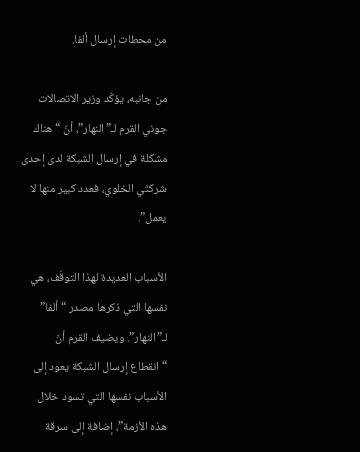من محطات إرسال ألفا.

من جانبه، يؤكّد وزير الاتصالات جوني القرم لـ”النهار”، أنّ “هناك مشكلة في إرسال الشبكة لدى إحدى شركتَي الخلوي، فعدد كبير منها لا يعمل”.

الأسباب العديدة لهذا التوقّف، هي نفسها التي ذكرها مصدر “ألفا” لـ”النهار”. ويضيف القرم أنّ “انقطاع إرسال الشبكة يعود إلى الأسباب نفسها التي تسود خلال هذه الأزمة”، إضافة إلى سرقة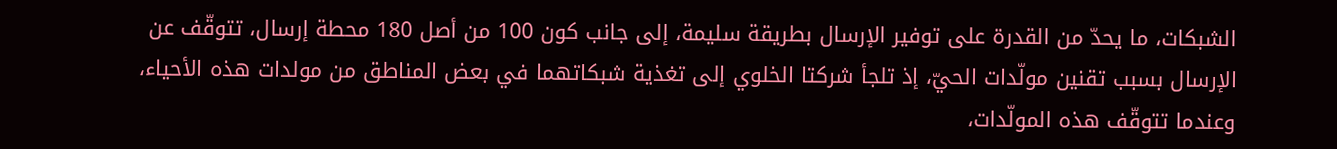الشبكات، ما يحدّ من القدرة على توفير الإرسال بطريقة سليمة، إلى جانب كون 100 من أصل 180 محطة إرسال، تتوقّف عن الإرسال بسبب تقنين مولّدات الحيّ، إذ تلجأ شركتا الخلوي إلى تغذية شبكاتهما في بعض المناطق من مولدات هذه الأحياء، وعندما تتوقّف هذه المولّدات،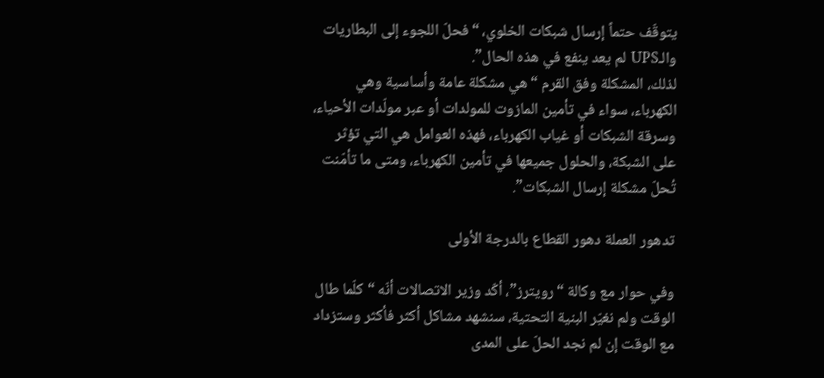يتوقّف حتماً إرسال شبكات الخلوي، “فحلّ اللجوء إلى البطاريات والـUPS لم يعد ينفع في هذه الحال”.
لذلك، المشكلة وفق القرم “هي مشكلة عامة وأساسية وهي الكهرباء، سواء في تأمين المازوت للمولدات أو عبر مولّدات الأحياء، وسرقة الشبكات أو غياب الكهرباء، فهذه العوامل هي التي تؤثر على الشبكة، والحلول جميعها في تأمين الكهرباء، ومتى ما تأمّنت تُحلّ مشكلة إرسال الشبكات”.

تدهور العملة دهور القطاع بالدرجة الأولى

وفي حوار مع وكالة “رويترز”، أكّد وزير الاتصالات أنّه “كلّما طال الوقت ولم نغيّر البنية التحتية، سنشهد مشاكل أكثر فأكثر وستزداد مع الوقت إن لم نجد الحلّ على المدى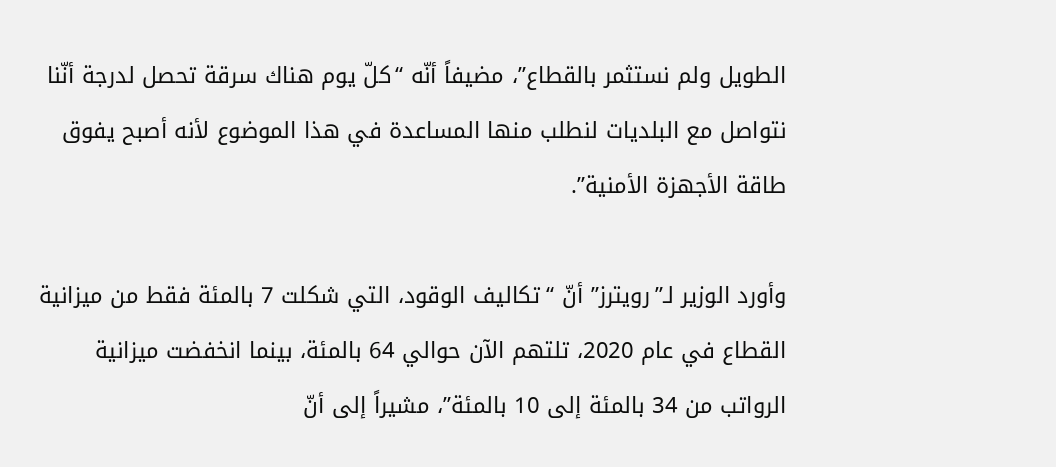الطويل ولم نستثمر بالقطاع”، مضيفاً أنّه “كلّ يوم هناك سرقة تحصل لدرجة أنّنا نتواصل مع البلديات لنطلب منها المساعدة في هذا الموضوع لأنه أصبح يفوق طاقة الأجهزة الأمنية”.

وأورد الوزير لـ”رويترز” أنّ “تكاليف الوقود، التي شكلت 7 بالمئة فقط من ميزانية القطاع في عام 2020، تلتهم الآن حوالي 64 بالمئة، بينما انخفضت ميزانية الرواتب من 34 بالمئة إلى 10 بالمئة”، مشيراً إلى أنّ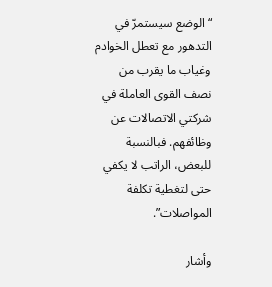“الوضع سيستمرّ في التدهور مع تعطل الخوادم وغياب ما يقرب من نصف القوى العاملة في شركتي الاتصالات عن وظائفهم. فبالنسبة للبعض، الراتب لا يكفي حتى لتغطية تكلفة المواصلات”.

وأشار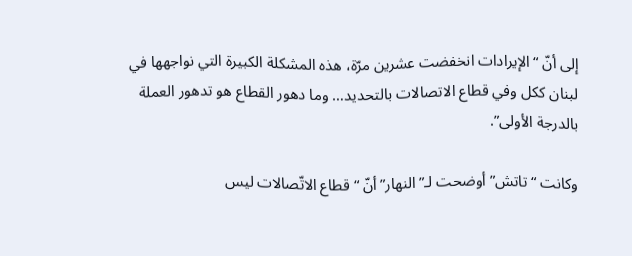إلى أنّ “الإيرادات انخفضت عشرين مرّة، هذه المشكلة الكبيرة التي نواجهها في لبنان ككل وفي قطاع الاتصالات بالتحديد… وما دهور القطاع هو تدهور العملة بالدرجة الأولى”.

وكانت “تاتش” أوضحت لـ”النهار” أنّ “قطاع الاتّصالات ليس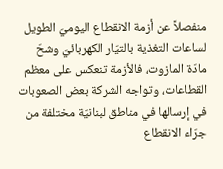منفصلاً عن أزمة الانقطاع اليوميّ الطويل لساعات التغذية بالتيّار الكهربائيّ وشحّ مادّة المازوت، فالأزمة تنعكس على معظم القطاعات، وتواجه الشركة بعض الصعوبات في إرسالها في مناطق لبنانيّة مختلفة من جرّاء الانقطاع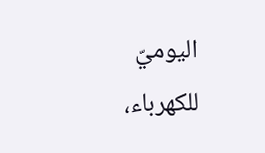اليوميّ للكهرباء،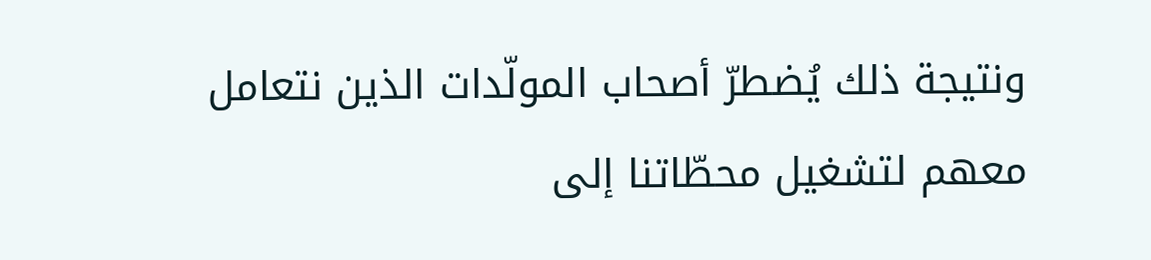ونتيجة ذلك يُضطرّ أصحاب المولّدات الذين نتعامل معهم لتشغيل محطّاتنا إلى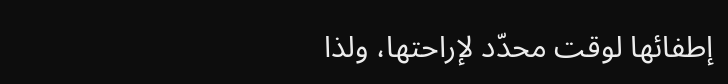إطفائها لوقت محدّد لإراحتها، ولذا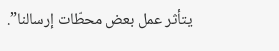يتأثر عمل بعض محطّات إرسالنا”.